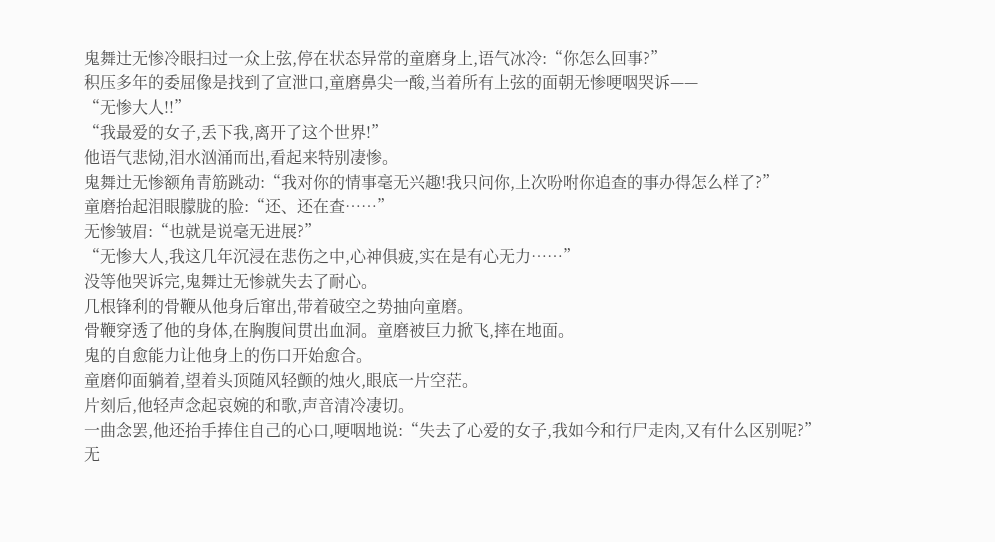鬼舞辻无惨冷眼扫过一众上弦,停在状态异常的童磨身上,语气冰冷:“你怎么回事?”
积压多年的委屈像是找到了宣泄口,童磨鼻尖一酸,当着所有上弦的面朝无惨哽咽哭诉——
“无惨大人!!”
“我最爱的女子,丢下我,离开了这个世界!”
他语气悲恸,泪水汹涌而出,看起来特别凄惨。
鬼舞辻无惨额角青筋跳动:“我对你的情事毫无兴趣!我只问你,上次吩咐你追查的事办得怎么样了?”
童磨抬起泪眼朦胧的脸:“还、还在查……”
无惨皱眉:“也就是说毫无进展?”
“无惨大人,我这几年沉浸在悲伤之中,心神俱疲,实在是有心无力……”
没等他哭诉完,鬼舞辻无惨就失去了耐心。
几根锋利的骨鞭从他身后窜出,带着破空之势抽向童磨。
骨鞭穿透了他的身体,在胸腹间贯出血洞。童磨被巨力掀飞,摔在地面。
鬼的自愈能力让他身上的伤口开始愈合。
童磨仰面躺着,望着头顶随风轻颤的烛火,眼底一片空茫。
片刻后,他轻声念起哀婉的和歌,声音清冷凄切。
一曲念罢,他还抬手捧住自己的心口,哽咽地说:“失去了心爱的女子,我如今和行尸走肉,又有什么区别呢?”
无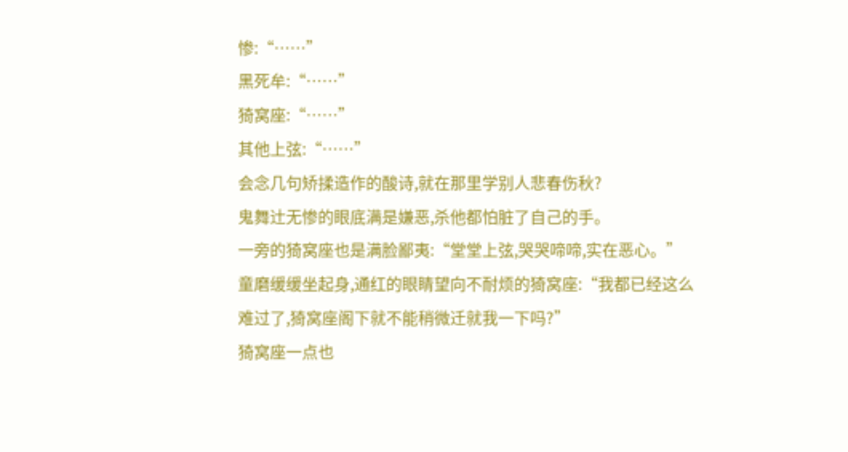惨:“……”
黑死牟:“……”
猗窝座:“……”
其他上弦:“……”
会念几句矫揉造作的酸诗,就在那里学别人悲春伤秋?
鬼舞辻无惨的眼底满是嫌恶,杀他都怕脏了自己的手。
一旁的猗窝座也是满脸鄙夷:“堂堂上弦,哭哭啼啼,实在恶心。”
童磨缓缓坐起身,通红的眼睛望向不耐烦的猗窝座:“我都已经这么难过了,猗窝座阁下就不能稍微迁就我一下吗?”
猗窝座一点也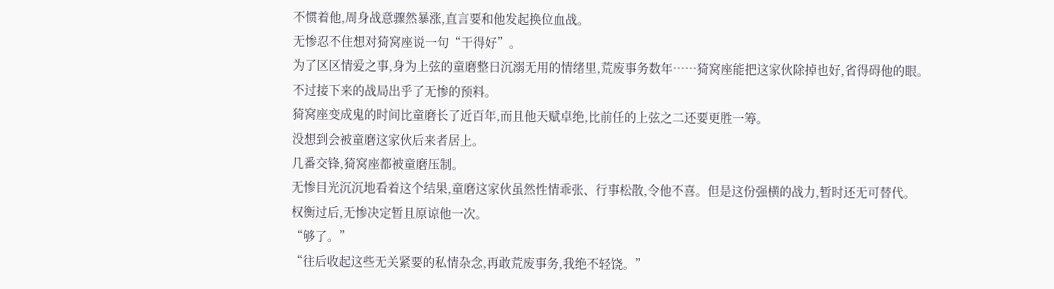不惯着他,周身战意骤然暴涨,直言要和他发起换位血战。
无惨忍不住想对猗窝座说一句“干得好”。
为了区区情爱之事,身为上弦的童磨整日沉溺无用的情绪里,荒废事务数年……猗窝座能把这家伙除掉也好,省得碍他的眼。
不过接下来的战局出乎了无惨的预料。
猗窝座变成鬼的时间比童磨长了近百年,而且他天赋卓绝,比前任的上弦之二还要更胜一筹。
没想到会被童磨这家伙后来者居上。
几番交锋,猗窝座都被童磨压制。
无惨目光沉沉地看着这个结果,童磨这家伙虽然性情乖张、行事松散,令他不喜。但是这份强横的战力,暂时还无可替代。
权衡过后,无惨决定暂且原谅他一次。
“够了。”
“往后收起这些无关紧要的私情杂念,再敢荒废事务,我绝不轻饶。”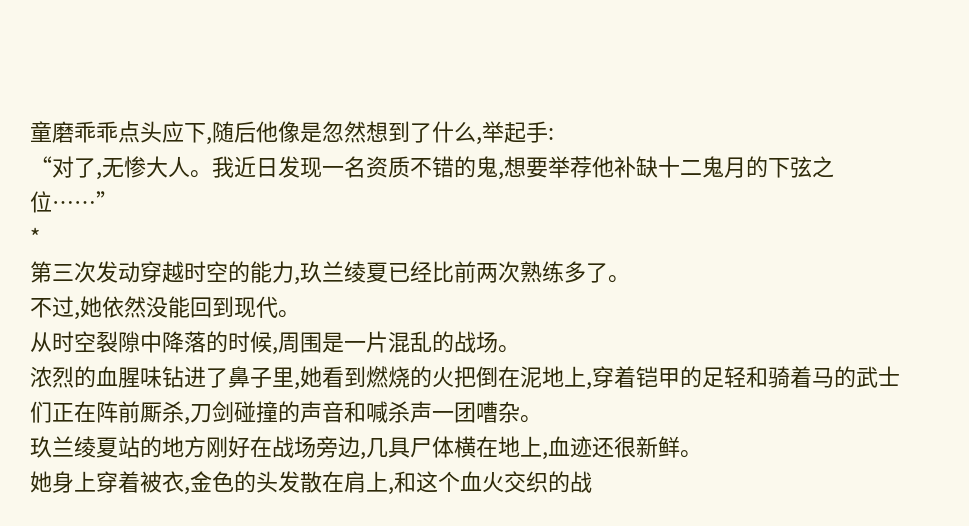童磨乖乖点头应下,随后他像是忽然想到了什么,举起手:
“对了,无惨大人。我近日发现一名资质不错的鬼,想要举荐他补缺十二鬼月的下弦之位……”
*
第三次发动穿越时空的能力,玖兰绫夏已经比前两次熟练多了。
不过,她依然没能回到现代。
从时空裂隙中降落的时候,周围是一片混乱的战场。
浓烈的血腥味钻进了鼻子里,她看到燃烧的火把倒在泥地上,穿着铠甲的足轻和骑着马的武士们正在阵前厮杀,刀剑碰撞的声音和喊杀声一团嘈杂。
玖兰绫夏站的地方刚好在战场旁边,几具尸体横在地上,血迹还很新鲜。
她身上穿着被衣,金色的头发散在肩上,和这个血火交织的战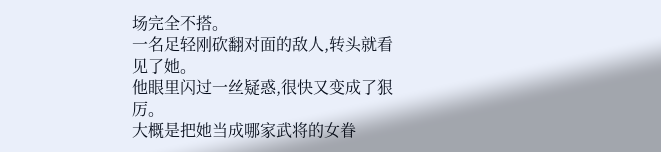场完全不搭。
一名足轻刚砍翻对面的敌人,转头就看见了她。
他眼里闪过一丝疑惑,很快又变成了狠厉。
大概是把她当成哪家武将的女眷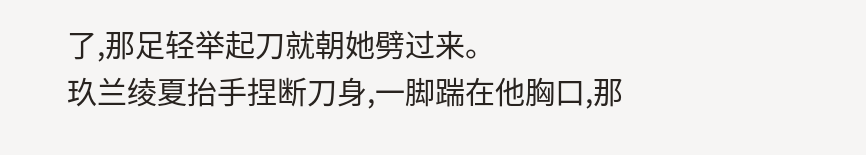了,那足轻举起刀就朝她劈过来。
玖兰绫夏抬手捏断刀身,一脚踹在他胸口,那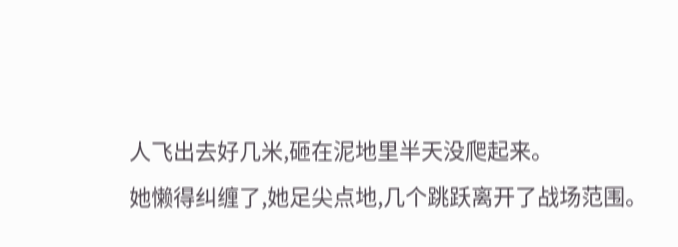人飞出去好几米,砸在泥地里半天没爬起来。
她懒得纠缠了,她足尖点地,几个跳跃离开了战场范围。